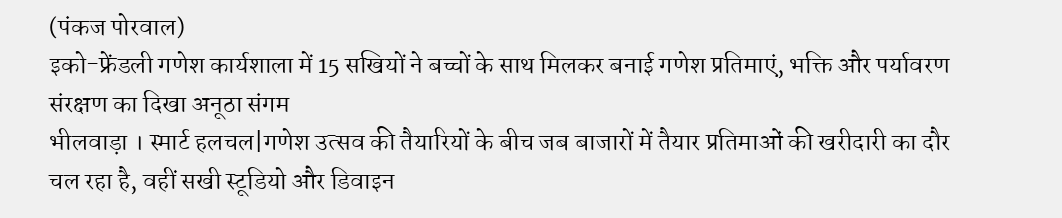(पंकज पोरवाल)
इको-फ्रेंडली गणेश कार्यशाला में 15 सखियों ने बच्चों के साथ मिलकर बनाई गणेश प्रतिमाएं, भक्ति और पर्यावरण संरक्षण का दिखा अनूठा संगम
भीलवाड़ा । स्मार्ट हलचल|गणेश उत्सव की तैयारियों के बीच जब बाजारों में तैयार प्रतिमाओं की खरीदारी का दौर चल रहा है, वहीं सखी स्टूडियो और डिवाइन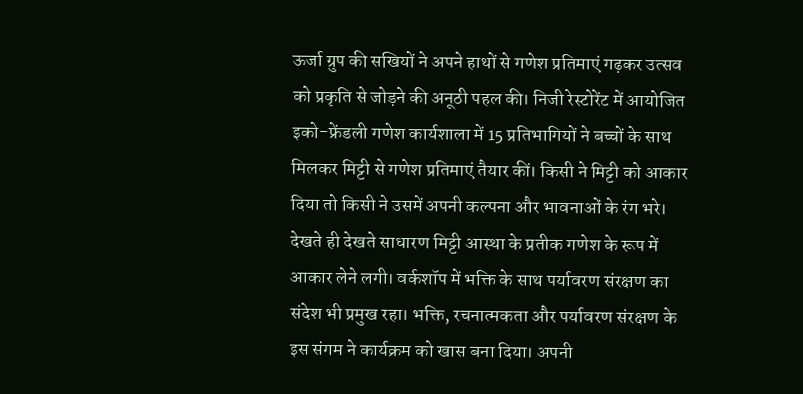ऊर्जा ग्रुप की सखियों ने अपने हाथों से गणेश प्रतिमाएं गढ़कर उत्सव को प्रकृति से जोड़ने की अनूठी पहल की। निजी रेस्टोरेंट में आयोजित इको-फ्रेंडली गणेश कार्यशाला में 15 प्रतिभागियों ने बच्चों के साथ मिलकर मिट्टी से गणेश प्रतिमाएं तैयार कीं। किसी ने मिट्टी को आकार दिया तो किसी ने उसमें अपनी कल्पना और भावनाओं के रंग भरे। देखते ही देखते साधारण मिट्टी आस्था के प्रतीक गणेश के रूप में आकार लेने लगी। वर्कशॉप में भक्ति के साथ पर्यावरण संरक्षण का संदेश भी प्रमुख रहा। भक्ति, रचनात्मकता और पर्यावरण संरक्षण के इस संगम ने कार्यक्रम को खास बना दिया। अपनी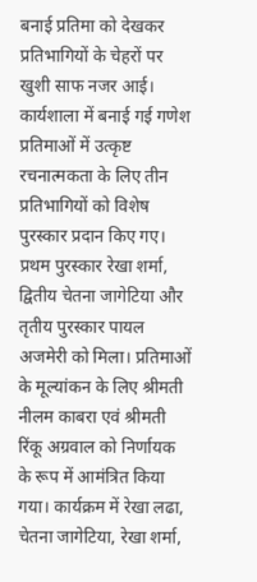बनाई प्रतिमा को देखकर प्रतिभागियों के चेहरों पर खुशी साफ नजर आई। कार्यशाला में बनाई गई गणेश प्रतिमाओं में उत्कृष्ट रचनात्मकता के लिए तीन प्रतिभागियों को विशेष पुरस्कार प्रदान किए गए। प्रथम पुरस्कार रेखा शर्मा, द्वितीय चेतना जागेटिया और तृतीय पुरस्कार पायल अजमेरी को मिला। प्रतिमाओं के मूल्यांकन के लिए श्रीमती नीलम काबरा एवं श्रीमती रिंकू अग्रवाल को निर्णायक के रूप में आमंत्रित किया गया। कार्यक्रम में रेखा लढा, चेतना जागेटिया, रेखा शर्मा,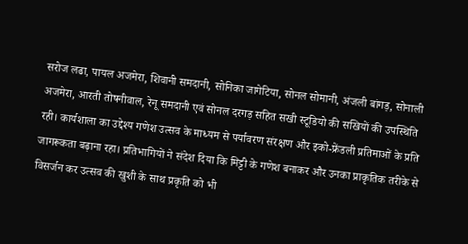सरोज लढा, पायल अजमेरा, शिवानी समदानी, सोनिका जागेटिया, सोनल सोमानी, अंजली बांगड़, सोनाली अजमेरा, आरती तोषनीवाल, रेनू समदानी एवं सोनल दरगड़ सहित सखी स्टूडियो की सखियों की उपस्थिति रही। कार्यशाला का उद्देश्य गणेश उत्सव के माध्यम से पर्यावरण संरक्षण और इको-फ्रेंडली प्रतिमाओं के प्रति जागरूकता बढ़ाना रहा। प्रतिभागियों ने संदेश दिया कि मिट्टी के गणेश बनाकर और उनका प्राकृतिक तरीके से विसर्जन कर उत्सव की खुशी के साथ प्रकृति को भी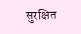सुरक्षित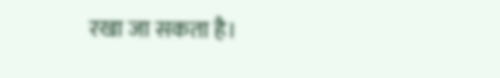रखा जा सकता है।